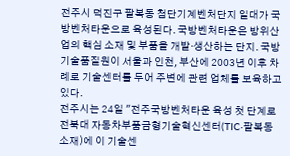전주시 덕진구 팔복동 첨단기계벤처단지 일대가 국방벤처타운으로 육성된다. 국방벤처타운은 방위산업의 핵심 소재 및 부품을 개발·생산하는 단지. 국방기술품질원이 서울과 인천, 부산에 2003년 이후 차례로 기술센터를 두어 주변에 관련 업체를 보육하고 있다.
전주시는 24일 "전주국방벤처타운 육성 첫 단계로 전북대 자동차부품금형기술혁신센터(TIC·팔복동 소재)에 이 기술센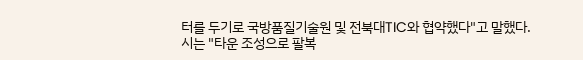터를 두기로 국방품질기술원 및 전북대TIC와 협약했다"고 말했다.
시는 "타운 조성으로 팔복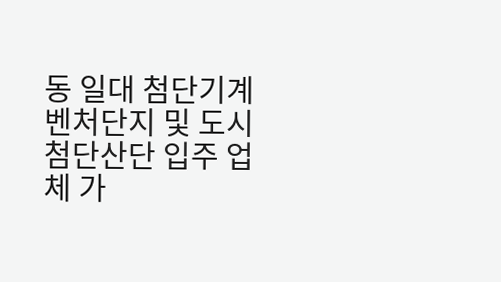동 일대 첨단기계벤처단지 및 도시첨단산단 입주 업체 가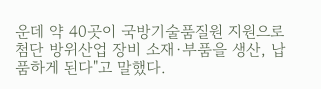운데 약 40곳이 국방기술품질원 지원으로 첨단 방위산업 장비 소재·부품을 생산, 납품하게 된다"고 말했다.